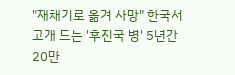"재채기로 옮겨 사망" 한국서 고개 드는 '후진국 병' 5년간 20만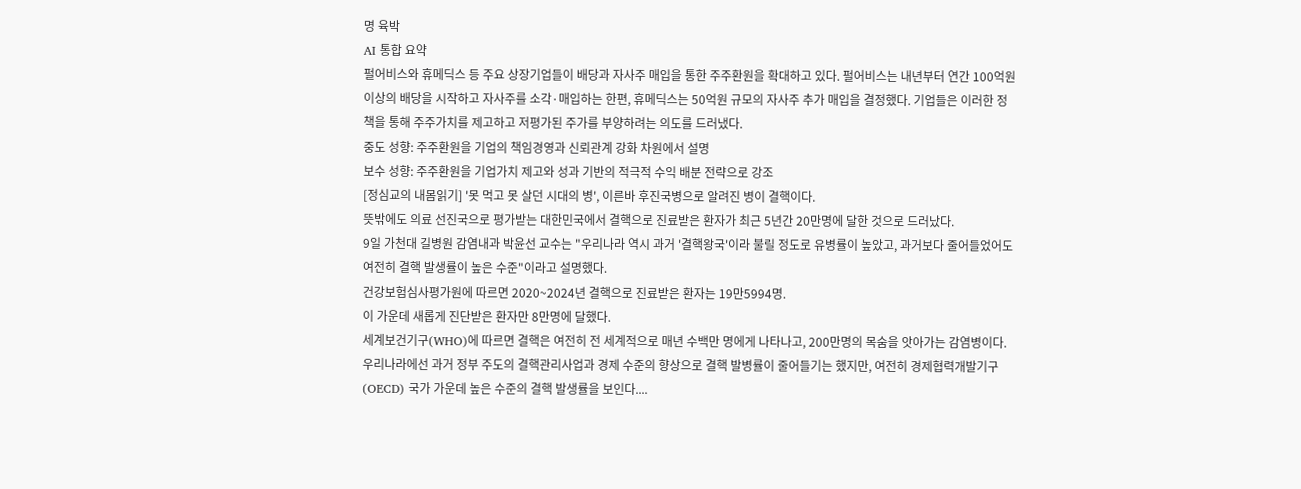명 육박
AI 통합 요약
펄어비스와 휴메딕스 등 주요 상장기업들이 배당과 자사주 매입을 통한 주주환원을 확대하고 있다. 펄어비스는 내년부터 연간 100억원 이상의 배당을 시작하고 자사주를 소각·매입하는 한편, 휴메딕스는 50억원 규모의 자사주 추가 매입을 결정했다. 기업들은 이러한 정책을 통해 주주가치를 제고하고 저평가된 주가를 부양하려는 의도를 드러냈다.
중도 성향: 주주환원을 기업의 책임경영과 신뢰관계 강화 차원에서 설명
보수 성향: 주주환원을 기업가치 제고와 성과 기반의 적극적 수익 배분 전략으로 강조
[정심교의 내몸읽기] '못 먹고 못 살던 시대의 병', 이른바 후진국병으로 알려진 병이 결핵이다.
뜻밖에도 의료 선진국으로 평가받는 대한민국에서 결핵으로 진료받은 환자가 최근 5년간 20만명에 달한 것으로 드러났다.
9일 가천대 길병원 감염내과 박윤선 교수는 "우리나라 역시 과거 '결핵왕국'이라 불릴 정도로 유병률이 높았고, 과거보다 줄어들었어도 여전히 결핵 발생률이 높은 수준"이라고 설명했다.
건강보험심사평가원에 따르면 2020~2024년 결핵으로 진료받은 환자는 19만5994명.
이 가운데 새롭게 진단받은 환자만 8만명에 달했다.
세계보건기구(WHO)에 따르면 결핵은 여전히 전 세계적으로 매년 수백만 명에게 나타나고, 200만명의 목숨을 앗아가는 감염병이다.
우리나라에선 과거 정부 주도의 결핵관리사업과 경제 수준의 향상으로 결핵 발병률이 줄어들기는 했지만, 여전히 경제협력개발기구(OECD) 국가 가운데 높은 수준의 결핵 발생률을 보인다....